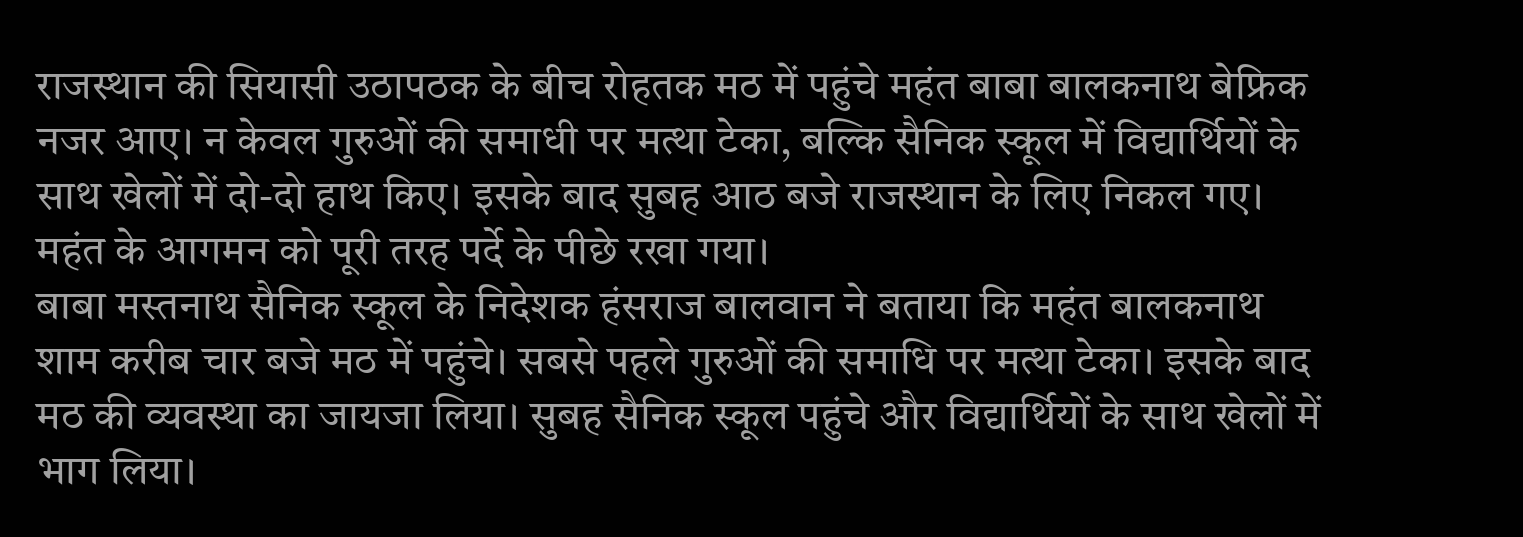राजस्थान की सियासी उठापठक के बीच रोहतक मठ में पहुंचे महंत बाबा बालकनाथ बेफ्रिक नजर आए। न केवल गुरुओं की समाधी पर मत्था टेका, बल्कि सैनिक स्कूल में विद्यार्थियों के साथ खेलों में दो-दो हाथ किए। इसके बाद सुबह आठ बजे राजस्थान के लिए निकल गए। महंत के आगमन को पूरी तरह पर्दे के पीछे रखा गया।
बाबा मस्तनाथ सैनिक स्कूल के निदेशक हंसराज बालवान ने बताया कि महंत बालकनाथ शाम करीब चार बजे मठ में पहुंचे। सबसे पहले गुरुओं की समाधि पर मत्था टेका। इसके बाद मठ की व्यवस्था का जायजा लिया। सुबह सैनिक स्कूल पहुंचे और विद्यार्थियों के साथ खेलों में भाग लिया।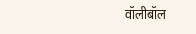वॉलीबॉल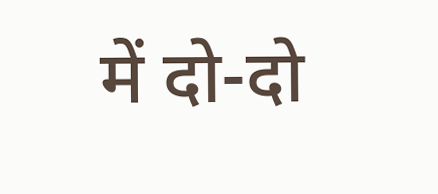में दो-दो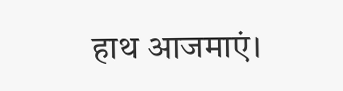हाथ आजमाएं।